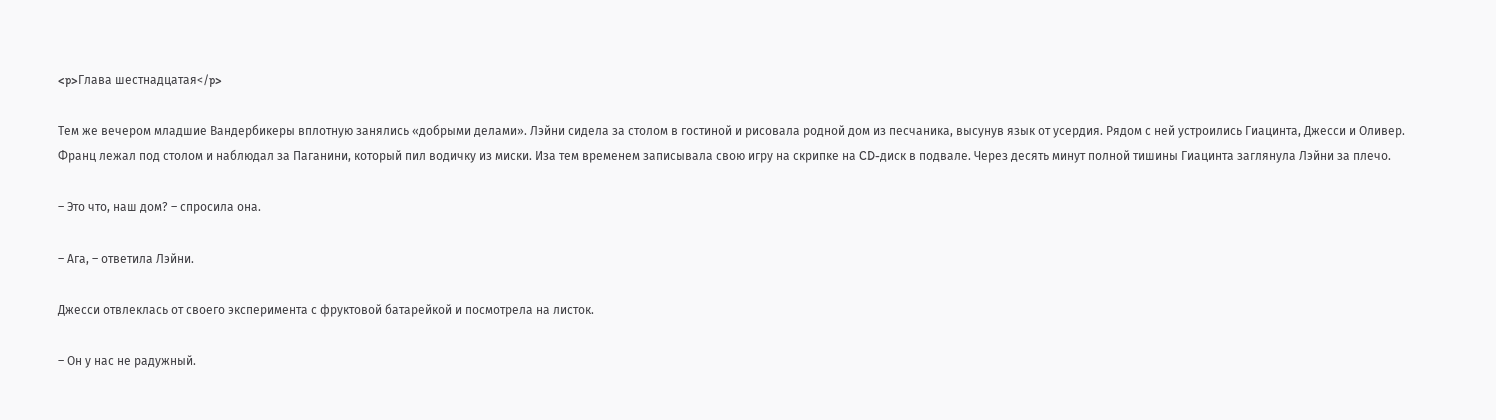<p>Глава шестнадцатая</p>

Тем же вечером младшие Вандербикеры вплотную занялись «добрыми делами». Лэйни сидела за столом в гостиной и рисовала родной дом из песчаника, высунув язык от усердия. Рядом с ней устроились Гиацинта, Джесси и Оливер. Франц лежал под столом и наблюдал за Паганини, который пил водичку из миски. Иза тем временем записывала свою игру на скрипке на CD-диск в подвале. Через десять минут полной тишины Гиацинта заглянула Лэйни за плечо.

– Это что, наш дом? – спросила она.

– Ага, – ответила Лэйни.

Джесси отвлеклась от своего эксперимента с фруктовой батарейкой и посмотрела на листок.

– Он у нас не радужный.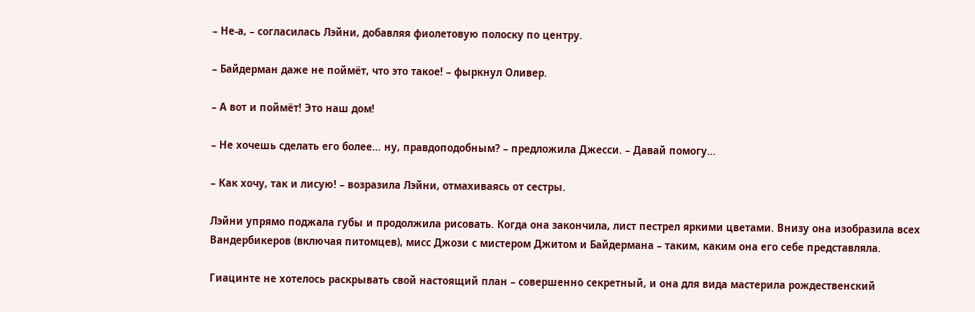– Не-а, – согласилась Лэйни, добавляя фиолетовую полоску по центру.

– Байдерман даже не поймёт, что это такое! – фыркнул Оливер.

– А вот и поймёт! Это наш дом!

– Не хочешь сделать его более… ну, правдоподобным? – предложила Джесси. – Давай помогу…

– Как хочу, так и лисую! – возразила Лэйни, отмахиваясь от сестры.

Лэйни упрямо поджала губы и продолжила рисовать. Когда она закончила, лист пестрел яркими цветами. Внизу она изобразила всех Вандербикеров (включая питомцев), мисс Джози с мистером Джитом и Байдермана – таким, каким она его себе представляла.

Гиацинте не хотелось раскрывать свой настоящий план – совершенно секретный, и она для вида мастерила рождественский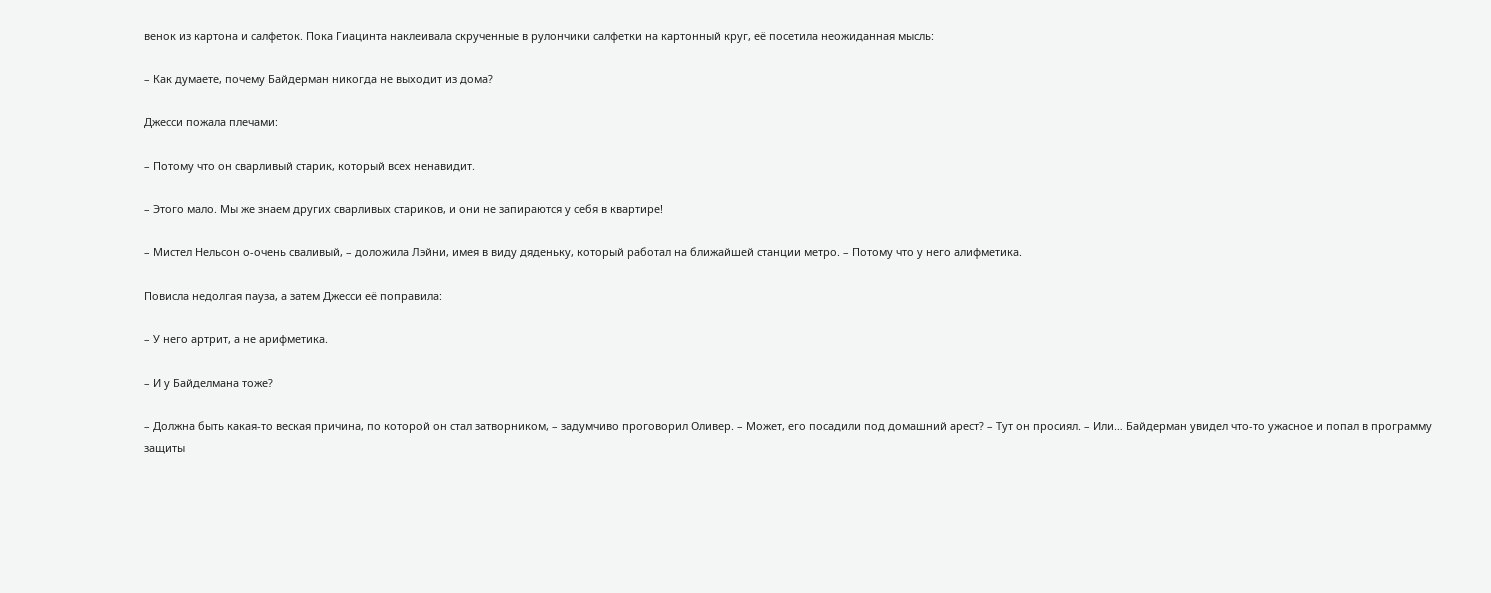венок из картона и салфеток. Пока Гиацинта наклеивала скрученные в рулончики салфетки на картонный круг, её посетила неожиданная мысль:

– Как думаете, почему Байдерман никогда не выходит из дома?

Джесси пожала плечами:

– Потому что он сварливый старик, который всех ненавидит.

– Этого мало. Мы же знаем других сварливых стариков, и они не запираются у себя в квартире!

– Мистел Нельсон о-очень сваливый, – доложила Лэйни, имея в виду дяденьку, который работал на ближайшей станции метро. – Потому что у него алифметика.

Повисла недолгая пауза, а затем Джесси её поправила:

– У него артрит, а не арифметика.

– И у Байделмана тоже?

– Должна быть какая-то веская причина, по которой он стал затворником, – задумчиво проговорил Оливер. – Может, его посадили под домашний арест? – Тут он просиял. – Или… Байдерман увидел что-то ужасное и попал в программу защиты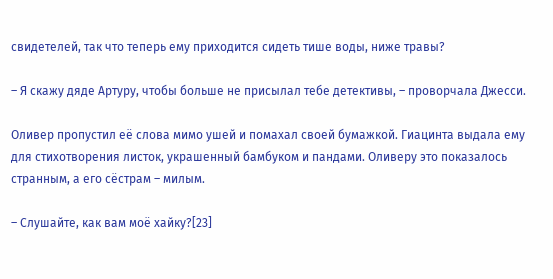свидетелей, так что теперь ему приходится сидеть тише воды, ниже травы?

– Я скажу дяде Артуру, чтобы больше не присылал тебе детективы, – проворчала Джесси.

Оливер пропустил её слова мимо ушей и помахал своей бумажкой. Гиацинта выдала ему для стихотворения листок, украшенный бамбуком и пандами. Оливеру это показалось странным, а его сёстрам – милым.

– Слушайте, как вам моё хайку?[23]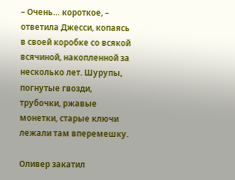– Очень… короткое, – ответила Джесси, копаясь в своей коробке со всякой всячиной, накопленной за несколько лет. Шурупы, погнутые гвозди, трубочки, ржавые монетки, старые ключи лежали там вперемешку.

Оливер закатил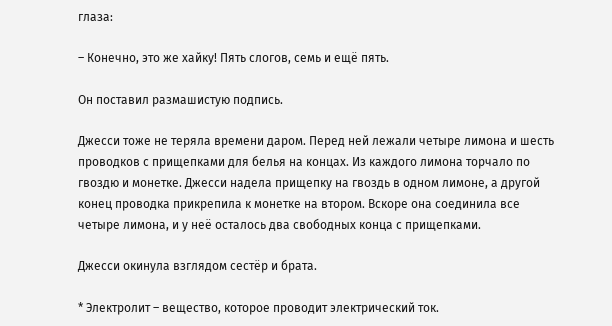глаза:

– Конечно, это же хайку! Пять слогов, семь и ещё пять.

Он поставил размашистую подпись.

Джесси тоже не теряла времени даром. Перед ней лежали четыре лимона и шесть проводков с прищепками для белья на концах. Из каждого лимона торчало по гвоздю и монетке. Джесси надела прищепку на гвоздь в одном лимоне, а другой конец проводка прикрепила к монетке на втором. Вскоре она соединила все четыре лимона, и у неё осталось два свободных конца с прищепками.

Джесси окинула взглядом сестёр и брата.

* Электролит – вещество, которое проводит электрический ток.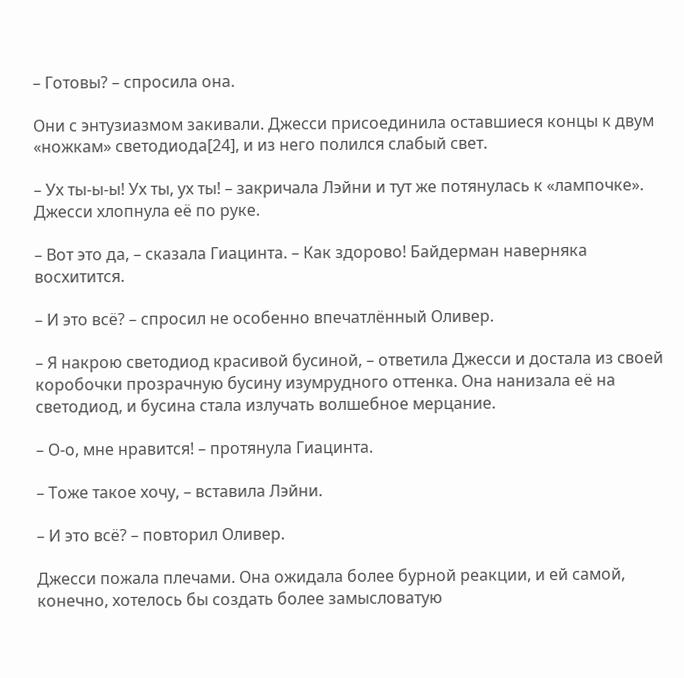– Готовы? – спросила она.

Они с энтузиазмом закивали. Джесси присоединила оставшиеся концы к двум «ножкам» светодиода[24], и из него полился слабый свет.

– Ух ты-ы-ы! Ух ты, ух ты! – закричала Лэйни и тут же потянулась к «лампочке». Джесси хлопнула её по руке.

– Вот это да, – сказала Гиацинта. – Как здорово! Байдерман наверняка восхитится.

– И это всё? – спросил не особенно впечатлённый Оливер.

– Я накрою светодиод красивой бусиной, – ответила Джесси и достала из своей коробочки прозрачную бусину изумрудного оттенка. Она нанизала её на светодиод, и бусина стала излучать волшебное мерцание.

– О-о, мне нравится! – протянула Гиацинта.

– Тоже такое хочу, – вставила Лэйни.

– И это всё? – повторил Оливер.

Джесси пожала плечами. Она ожидала более бурной реакции, и ей самой, конечно, хотелось бы создать более замысловатую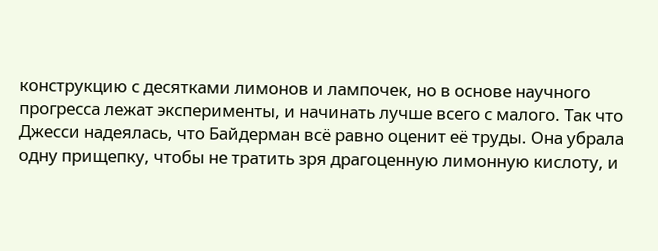конструкцию с десятками лимонов и лампочек, но в основе научного прогресса лежат эксперименты, и начинать лучше всего с малого. Так что Джесси надеялась, что Байдерман всё равно оценит её труды. Она убрала одну прищепку, чтобы не тратить зря драгоценную лимонную кислоту, и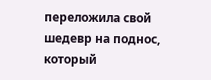переложила свой шедевр на поднос, который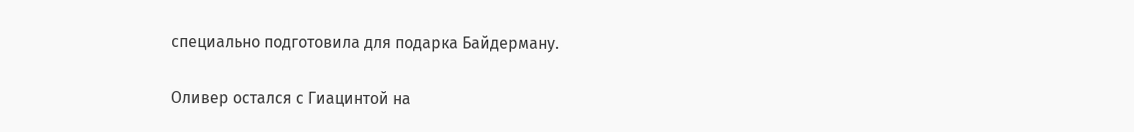специально подготовила для подарка Байдерману.

Оливер остался с Гиацинтой на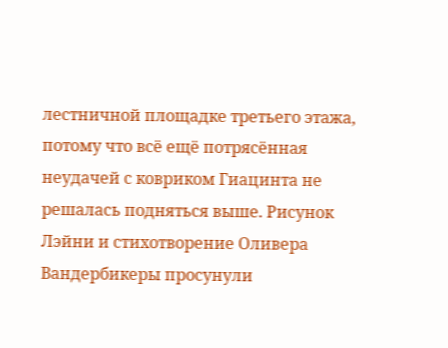лестничной площадке третьего этажа, потому что всё ещё потрясённая неудачей с ковриком Гиацинта не решалась подняться выше. Рисунок Лэйни и стихотворение Оливера Вандербикеры просунули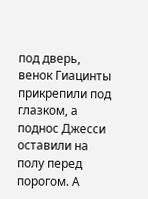под дверь, венок Гиацинты прикрепили под глазком, а поднос Джесси оставили на полу перед порогом. А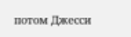потом Джесси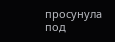просунула под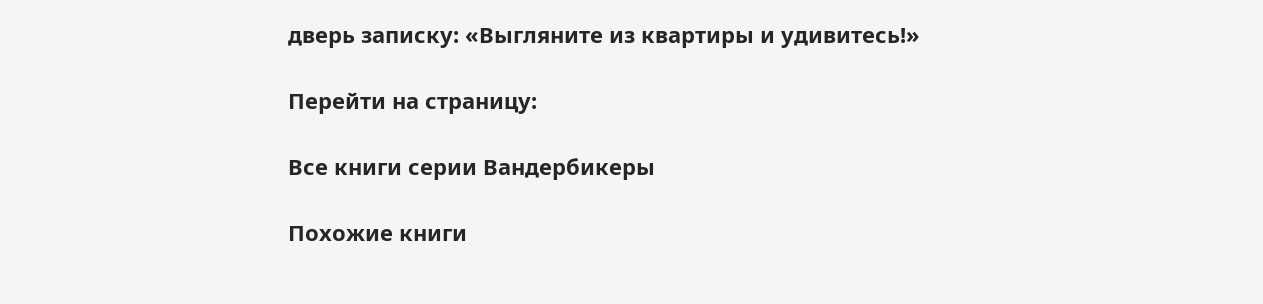дверь записку: «Выгляните из квартиры и удивитесь!»

Перейти на страницу:

Все книги серии Вандербикеры

Похожие книги